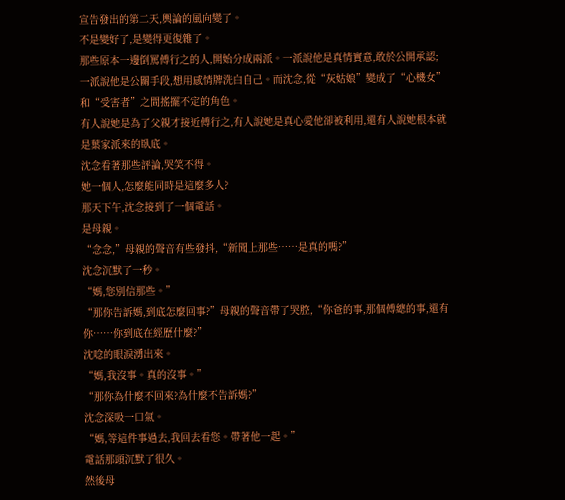宣告發出的第二天,輿論的風向變了。
不是變好了,是變得更復雜了。
那些原本一邊倒罵傅行之的人,開始分成兩派。一派說他是真情實意,敢於公開承認;一派說他是公關手段,想用感情牌洗白自己。而沈念,從“灰姑娘”變成了“心機女”和“受害者”之間搖擺不定的角色。
有人說她是為了父親才接近傅行之,有人說她是真心愛他卻被利用,還有人說她根本就是葉家派來的臥底。
沈念看著那些評論,哭笑不得。
她一個人,怎麼能同時是這麼多人?
那天下午,沈念接到了一個電話。
是母親。
“念念,”母親的聲音有些發抖,“新聞上那些……是真的嗎?”
沈念沉默了一秒。
“媽,您別信那些。”
“那你告訴媽,到底怎麼回事?”母親的聲音帶了哭腔,“你爸的事,那個傅總的事,還有你……你到底在經歷什麼?”
沈唸的眼淚湧出來。
“媽,我沒事。真的沒事。”
“那你為什麼不回來?為什麼不告訴媽?”
沈念深吸一口氣。
“媽,等這件事過去,我回去看您。帶著他一起。”
電話那頭沉默了很久。
然後母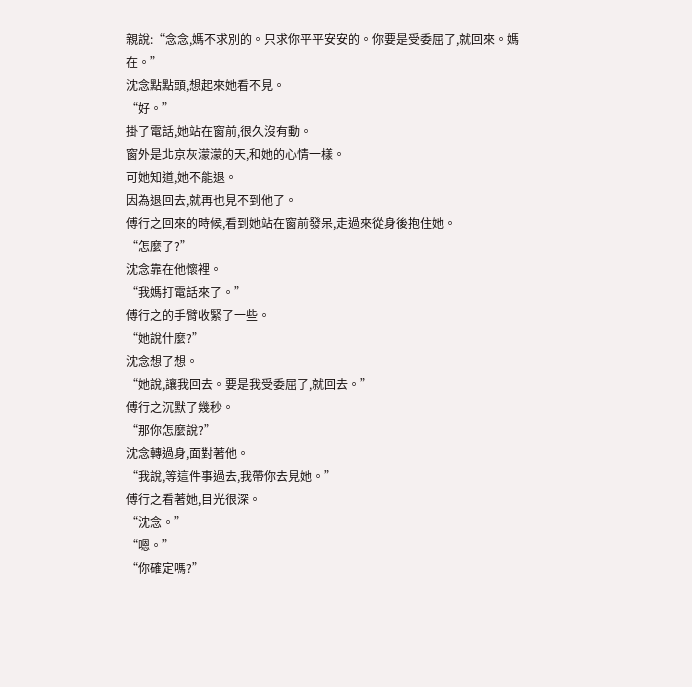親說:“念念,媽不求別的。只求你平平安安的。你要是受委屈了,就回來。媽在。”
沈念點點頭,想起來她看不見。
“好。”
掛了電話,她站在窗前,很久沒有動。
窗外是北京灰濛濛的天,和她的心情一樣。
可她知道,她不能退。
因為退回去,就再也見不到他了。
傅行之回來的時候,看到她站在窗前發呆,走過來從身後抱住她。
“怎麼了?”
沈念靠在他懷裡。
“我媽打電話來了。”
傅行之的手臂收緊了一些。
“她說什麼?”
沈念想了想。
“她說,讓我回去。要是我受委屈了,就回去。”
傅行之沉默了幾秒。
“那你怎麼說?”
沈念轉過身,面對著他。
“我說,等這件事過去,我帶你去見她。”
傅行之看著她,目光很深。
“沈念。”
“嗯。”
“你確定嗎?”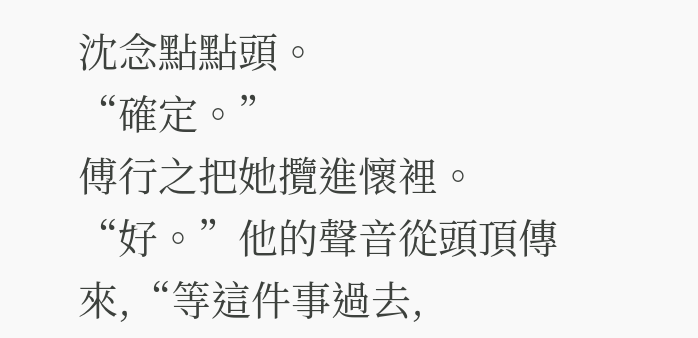沈念點點頭。
“確定。”
傅行之把她攬進懷裡。
“好。”他的聲音從頭頂傳來,“等這件事過去,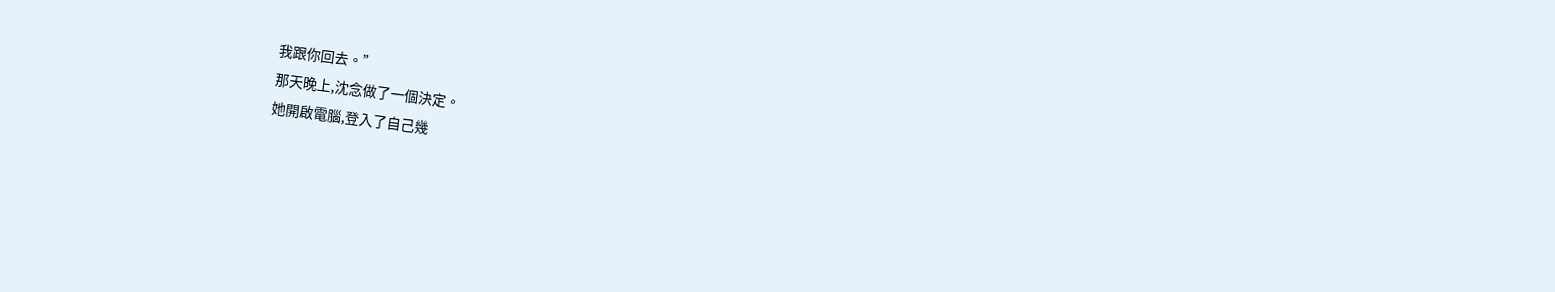我跟你回去。”
那天晚上,沈念做了一個決定。
她開啟電腦,登入了自己幾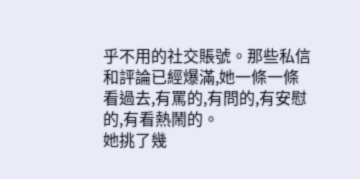乎不用的社交賬號。那些私信和評論已經爆滿,她一條一條看過去,有罵的,有問的,有安慰的,有看熱鬧的。
她挑了幾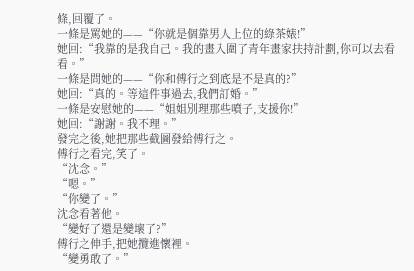條,回覆了。
一條是罵她的——“你就是個靠男人上位的綠茶婊!”
她回:“我靠的是我自己。我的畫入圍了青年畫家扶持計劃,你可以去看看。”
一條是問她的——“你和傅行之到底是不是真的?”
她回:“真的。等這件事過去,我們訂婚。”
一條是安慰她的——“姐姐別理那些噴子,支援你!”
她回:“謝謝。我不理。”
發完之後,她把那些截圖發給傅行之。
傅行之看完,笑了。
“沈念。”
“嗯。”
“你變了。”
沈念看著他。
“變好了還是變壞了?”
傅行之伸手,把她攬進懷裡。
“變勇敢了。”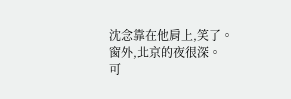沈念靠在他肩上,笑了。
窗外,北京的夜很深。
可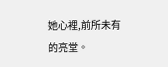她心裡,前所未有的亮堂。